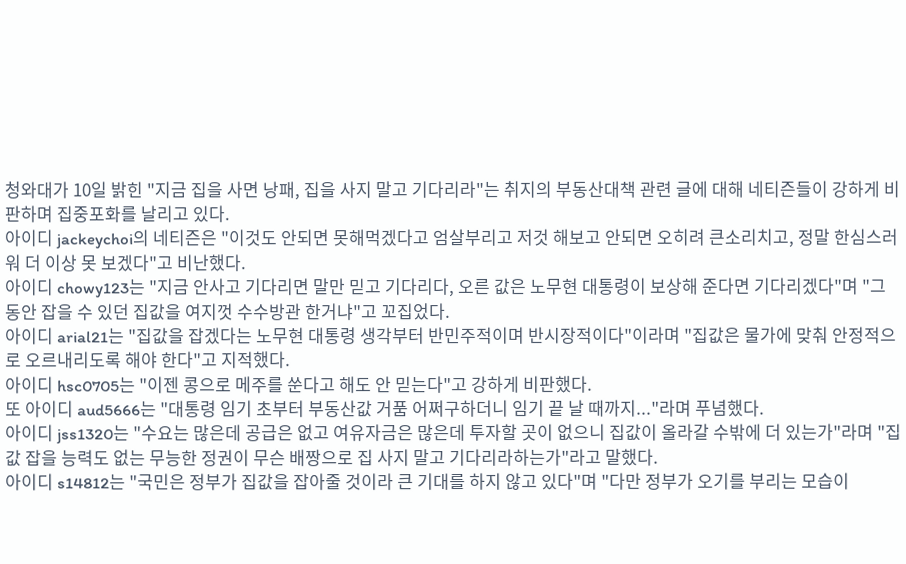청와대가 10일 밝힌 "지금 집을 사면 낭패, 집을 사지 말고 기다리라"는 취지의 부동산대책 관련 글에 대해 네티즌들이 강하게 비판하며 집중포화를 날리고 있다.
아이디 jackeychoi의 네티즌은 "이것도 안되면 못해먹겠다고 엄살부리고 저것 해보고 안되면 오히려 큰소리치고, 정말 한심스러워 더 이상 못 보겠다"고 비난했다.
아이디 chowy123는 "지금 안사고 기다리면 말만 믿고 기다리다, 오른 값은 노무현 대통령이 보상해 준다면 기다리겠다"며 "그동안 잡을 수 있던 집값을 여지껏 수수방관 한거냐"고 꼬집었다.
아이디 arial21는 "집값을 잡겠다는 노무현 대통령 생각부터 반민주적이며 반시장적이다"이라며 "집값은 물가에 맞춰 안정적으로 오르내리도록 해야 한다"고 지적했다.
아이디 hsc0705는 "이젠 콩으로 메주를 쑨다고 해도 안 믿는다"고 강하게 비판했다.
또 아이디 aud5666는 "대통령 임기 초부터 부동산값 거품 어쩌구하더니 임기 끝 날 때까지..."라며 푸념했다.
아이디 jss1320는 "수요는 많은데 공급은 없고 여유자금은 많은데 투자할 곳이 없으니 집값이 올라갈 수밖에 더 있는가"라며 "집값 잡을 능력도 없는 무능한 정권이 무슨 배짱으로 집 사지 말고 기다리라하는가"라고 말했다.
아이디 s14812는 "국민은 정부가 집값을 잡아줄 것이라 큰 기대를 하지 않고 있다"며 "다만 정부가 오기를 부리는 모습이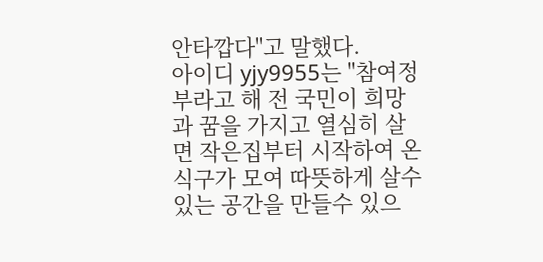안타깝다"고 말했다.
아이디 yjy9955는 "참여정부라고 해 전 국민이 희망과 꿈을 가지고 열심히 살면 작은집부터 시작하여 온식구가 모여 따뜻하게 살수있는 공간을 만들수 있으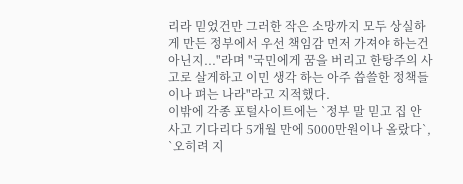리라 믿었건만 그러한 작은 소망까지 모두 상실하게 만든 정부에서 우선 책임감 먼저 가져야 하는건 아닌지..."라며 "국민에게 꿈을 버리고 한탕주의 사고로 살게하고 이민 생각 하는 아주 씁쓸한 정책들이나 펴는 나라"라고 지적했다.
이밖에 각종 포털사이트에는 `정부 말 믿고 집 안 사고 기다리다 5개월 만에 5000만원이나 올랐다`, `오히려 지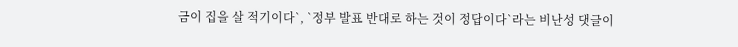금이 집을 살 적기이다`, `정부 발표 반대로 하는 것이 정답이다`라는 비난성 댓글이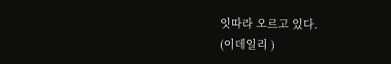잇따라 오르고 있다.
(이데일리 )